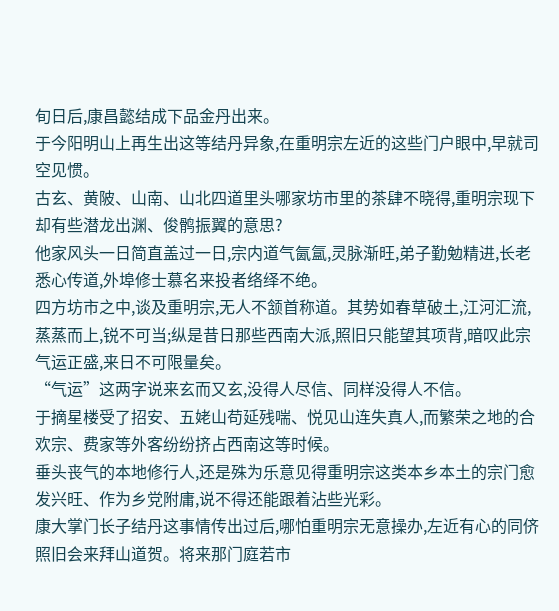旬日后,康昌懿结成下品金丹出来。
于今阳明山上再生出这等结丹异象,在重明宗左近的这些门户眼中,早就司空见惯。
古玄、黄陂、山南、山北四道里头哪家坊市里的茶肆不晓得,重明宗现下却有些潜龙出渊、俊鹘振翼的意思?
他家风头一日简直盖过一日,宗内道气氤氲,灵脉渐旺,弟子勤勉精进,长老悉心传道,外埠修士慕名来投者络绎不绝。
四方坊市之中,谈及重明宗,无人不颔首称道。其势如春草破土,江河汇流,蒸蒸而上,锐不可当;纵是昔日那些西南大派,照旧只能望其项背,暗叹此宗气运正盛,来日不可限量矣。
“气运”这两字说来玄而又玄,没得人尽信、同样没得人不信。
于摘星楼受了招安、五姥山苟延残喘、悦见山连失真人,而繁荣之地的合欢宗、费家等外客纷纷挤占西南这等时候。
垂头丧气的本地修行人,还是殊为乐意见得重明宗这类本乡本土的宗门愈发兴旺、作为乡党附庸,说不得还能跟着沾些光彩。
康大掌门长子结丹这事情传出过后,哪怕重明宗无意操办,左近有心的同侪照旧会来拜山道贺。将来那门庭若市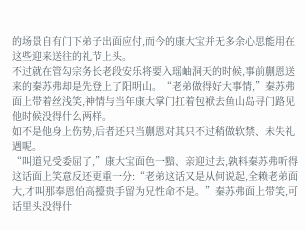的场景自有门下弟子出面应付,而今的康大宝并无多余心思能用在这些迎来送往的礼节上头。
不过就在管勾宗务长老段安乐将要入瑶岫洞天的时候,事前蒯恩送来的秦苏弗却是先登上了阳明山。“老弟做得好大事情,”秦苏弗面上带着丝浅笑,神情与当年康大掌门扛着包袱去鱼山岛寻门路见他时候没得什么两样。
如不是他身上伤势,后者还只当蒯恩对其只不过稍做软禁、未失礼遇呢。
“叫道兄受委屈了,”康大宝面色一黯、亲迎过去,孰料秦苏弗听得这话面上笑意反还更重一分:“老弟这话又是从何说起,全赖老弟面大,才叫那奉恩伯高擡贵手留为兄性命不是。”秦苏弗面上带笑,可话里头没得什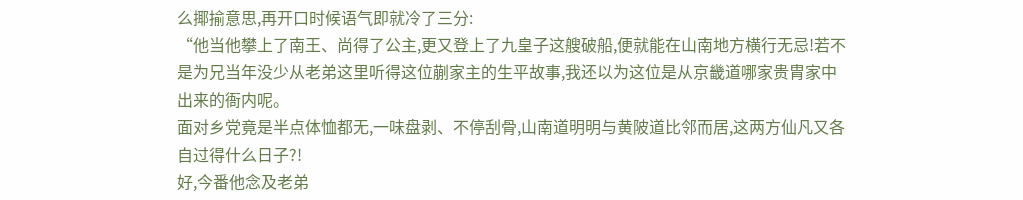么揶揄意思,再开口时候语气即就冷了三分:
“他当他攀上了南王、尚得了公主,更又登上了九皇子这艘破船,便就能在山南地方横行无忌!若不是为兄当年没少从老弟这里听得这位蒯家主的生平故事,我还以为这位是从京畿道哪家贵胄家中出来的衙内呢。
面对乡党竟是半点体恤都无,一味盘剥、不停刮骨,山南道明明与黄陂道比邻而居,这两方仙凡又各自过得什么日子?!
好,今番他念及老弟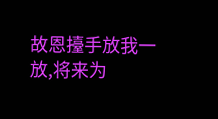故恩擡手放我一放,将来为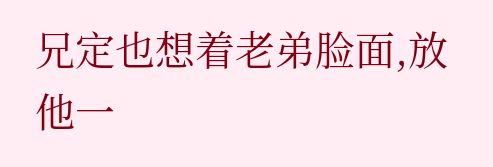兄定也想着老弟脸面,放他一